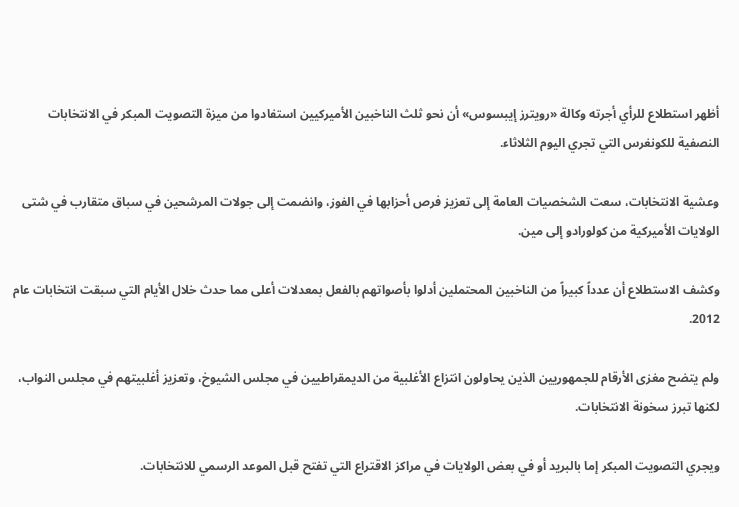أظهر استطلاع للرأي أجرته وكالة «رويترز إيبسوس» أن نحو ثلث الناخبين الأميركيين استفادوا من ميزة التصويت المبكر في الانتخابات النصفية للكونغرس التي تجري اليوم الثلاثاء.

وعشية الانتخابات، سعت الشخصيات العامة إلى تعزيز فرص أحزابها في الفوز، وانضمت إلى جولات المرشحين في سباق متقارب في شتى الولايات الأميركية من كولورادو إلى مين.

وكشف الاستطلاع أن عدداً كبيراً من الناخبين المحتملين أدلوا بأصواتهم بالفعل بمعدلات أعلى مما حدث خلال الأيام التي سبقت انتخابات عام 2012.

ولم يتضح مغزى الأرقام للجمهوريين الذين يحاولون انتزاع الأغلبية من الديمقراطيين في مجلس الشيوخ، وتعزيز أغلبيتهم في مجلس النواب، لكنها تبرز سخونة الانتخابات.

ويجري التصويت المبكر إما بالبريد أو في بعض الولايات في مراكز الاقتراع التي تفتح قبل الموعد الرسمي للانتخابات.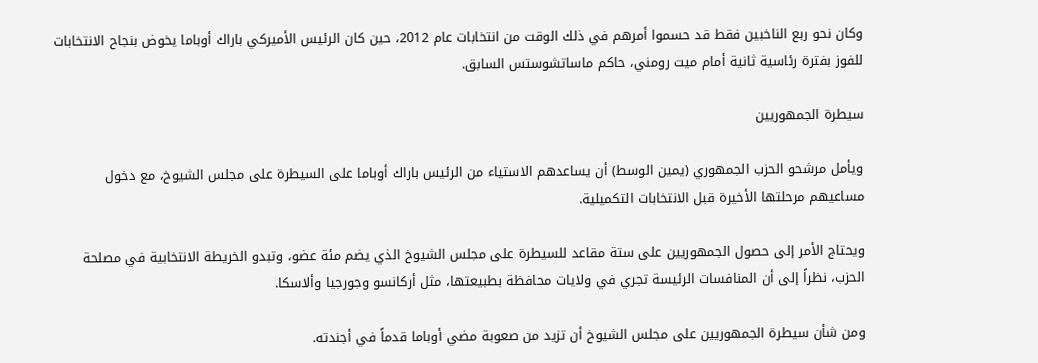وكان نحو ربع الناخبين فقط قد حسموا أمرهم في ذلك الوقت من انتخابات عام 2012، حين كان الرئيس الأميركي باراك أوباما يخوض بنجاح الانتخابات للفوز بفترة رئاسية ثانية أمام ميت رومني، حاكم ماساتشوستس السابق.

سيطرة الجمهوريين

ويأمل مرشحو الحزب الجمهوري (يمين الوسط) أن يساعدهم الاستياء من الرئيس باراك أوباما على السيطرة على مجلس الشيوخ، مع دخول مساعيهم مرحلتها الأخيرة قبل الانتخابات التكميلية.

ويحتاج الأمر إلى حصول الجمهوريين على ستة مقاعد للسيطرة على مجلس الشيوخ الذي يضم مئة عضو، وتبدو الخريطة الانتخابية في مصلحة الحزب، نظراً إلى أن المنافسات الرئيسة تجري في ولايات محافظة بطبيعتها، مثل أركانسو وجورجيا وألاسكا.

ومن شأن سيطرة الجمهوريين على مجلس الشيوخ أن تزيد من صعوبة مضي أوباما قدماً في أجندته.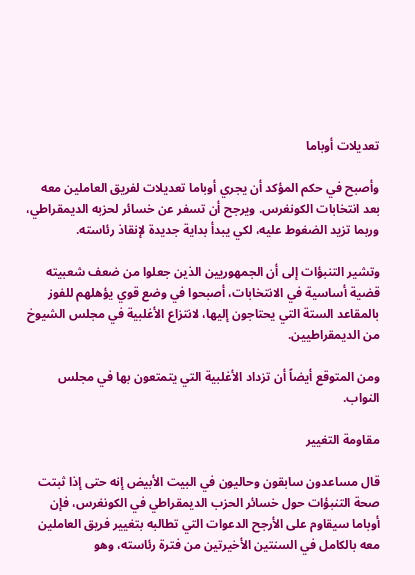تعديلات أوباما

وأصبح في حكم المؤكد أن يجري أوباما تعديلات لفريق العاملين معه بعد انتخابات الكونغرس. ويرجح أن تسفر عن خسائر لحزبه الديمقراطي، وربما تزيد الضغوط عليه، لكي يبدأ بداية جديدة لإنقاذ رئاسته.

وتشير التنبؤات إلى أن الجمهوريين الذين جعلوا من ضعف شعبيته قضية أساسية في الانتخابات، أصبحوا في وضع قوي يؤهلهم للفوز بالمقاعد الستة التي يحتاجون إليها، لانتزاع الأغلبية في مجلس الشيوخ من الديمقراطيين.

ومن المتوقع أيضاً أن تزداد الأغلبية التي يتمتعون بها في مجلس النواب.

مقاومة التغيير

قال مساعدون سابقون وحاليون في البيت الأبيض إنه حتى إذا ثبتت صحة التنبؤات حول خسائر الحزب الديمقراطي في الكونغرس، فإن أوباما سيقاوم على الأرجح الدعوات التي تطالبه بتغيير فريق العاملين معه بالكامل في السنتين الأخيرتين من فترة رئاسته، وهو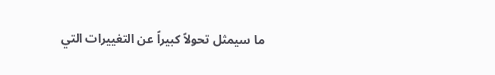ما سيمثل تحولاً كبيراً عن التغييرات التي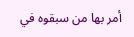أمر بها من سبقوه في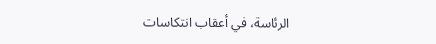الرئاسة، في أعقاب انتكاسات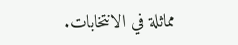مماثلة في الانتخابات.